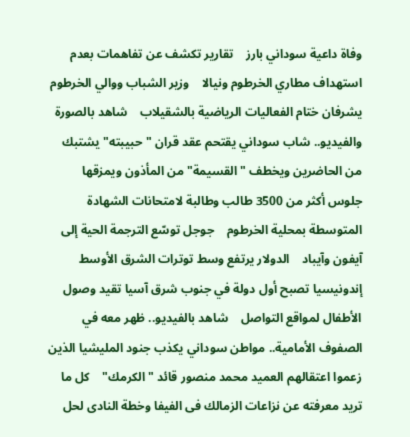وفاة داعية سوداني بارز    تقارير تكشف عن تفاهمات بعدم استهداف مطاري الخرطوم ونيالا    وزير الشباب ووالي الخرطوم يشرفان ختام الفعاليات الرياضية بالشقيلاب    شاهد بالصورة والفيديو.. شاب سوداني يقتحم عقد قران "حبيبته" يشتبك من الحاضرين ويخطف "القسيمة" من المأذون ويمزقها    جلوس أكثر من 3500 طالب وطالبة لامتحانات الشهادة المتوسطة بمحلية الخرطوم    جوجل توسّع الترجمة الحية إلى آيفون وآيباد    الدولار يرتفع وسط توترات الشرق الأوسط    إندونيسيا تصبح أول دولة في جنوب شرق آسيا تقيد وصول الأطفال لمواقع التواصل    شاهد بالفيديو.. ظهر معه في الصفوف الأمامية.. مواطن سوداني يكذب جنود المليشيا الذين زعموا اعتقالهم العميد محمد منصور قائد "الكرمك"    كل ما تريد معرفته عن نزاعات الزمالك فى الفيفا وخطة النادى لحل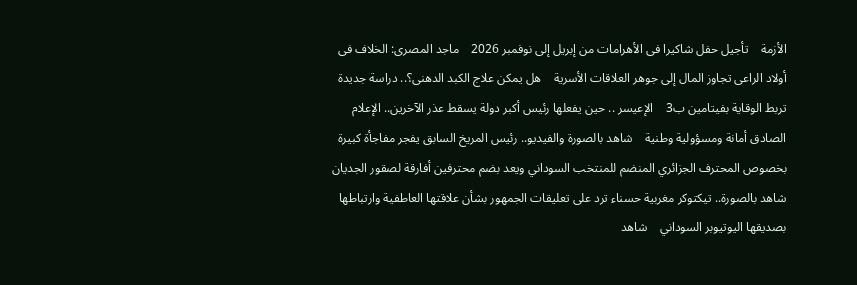الأزمة    تأجيل حفل شاكيرا فى الأهرامات من إبريل إلى نوفمبر 2026    ماجد المصرى: الخلاف فى أولاد الراعى تجاوز المال إلى جوهر العلاقات الأسرية    هل يمكن علاج الكبد الدهنى؟.. دراسة جديدة تربط الوقاية بفيتامين ب3    الإعيسر .. حين يفعلها رئيس أكبر دولة يسقط عذر الآخرين.. الإعلام الصادق أمانة ومسؤولية وطنية    شاهد بالصورة والفيديو.. رئيس المريخ السابق يفجر مفاجأة كبيرة بخصوص المحترف الجزائري المنضم للمنتخب السوداني ويعد بضم محترفين أفارقة لصقور الجديان    شاهد بالصورة.. تيكتوكر مغربية حسناء ترد على تعليقات الجمهور بشأن علاقتها العاطفية وارتباطها بصديقها اليوتيوبر السوداني    شاهد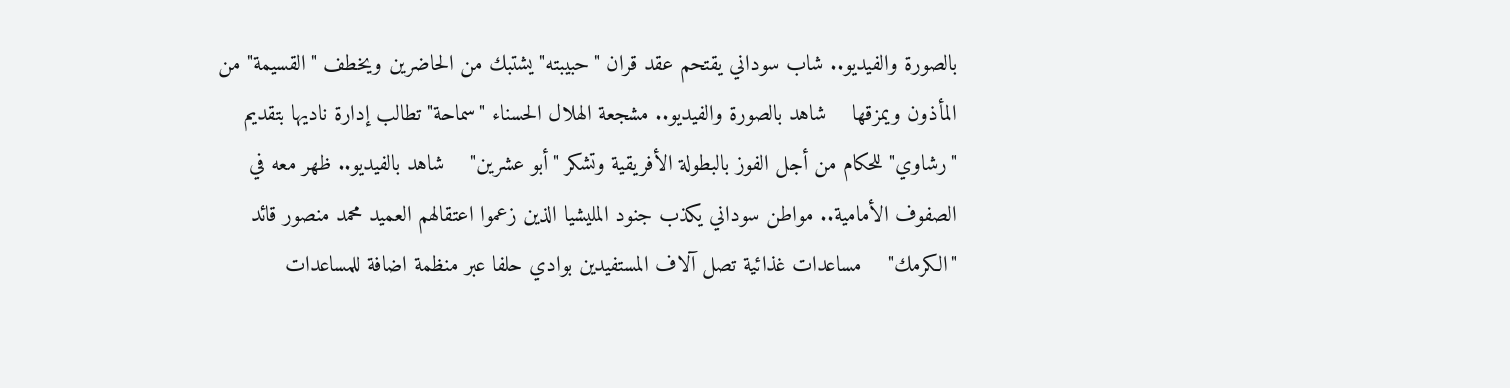بالصورة والفيديو.. شاب سوداني يقتحم عقد قران "حبيبته" يشتبك من الحاضرين ويخطف "القسيمة" من المأذون ويمزقها    شاهد بالصورة والفيديو.. مشجعة الهلال الحسناء "سماحة" تطالب إدارة ناديها بتقديم "رشاوي" للحكام من أجل الفوز بالبطولة الأفريقية وتشكر "أبو عشرين"    شاهد بالفيديو.. ظهر معه في الصفوف الأمامية.. مواطن سوداني يكذب جنود المليشيا الذين زعموا اعتقالهم العميد محمد منصور قائد "الكرمك"    مساعدات غذائية تصل آلاف المستفيدين بوادي حلفا عبر منظمة اضافة للمساعدات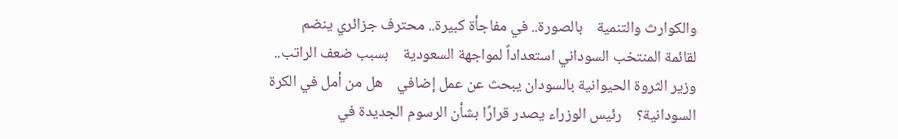والكوارث والتنمية    بالصورة.. في مفاجأة كبيرة.. محترف جزائري ينضم لقائمة المنتخب السوداني استعداداً لمواجهة السعودية    بسبب ضعف الراتب.. وزير الثروة الحيوانية بالسودان يبحث عن عمل إضافي    هل من أمل في الكرة السودانية؟    رئيس الوزراء يصدر قرارًا بشأن الرسوم الجديدة في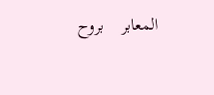المعابر    بروح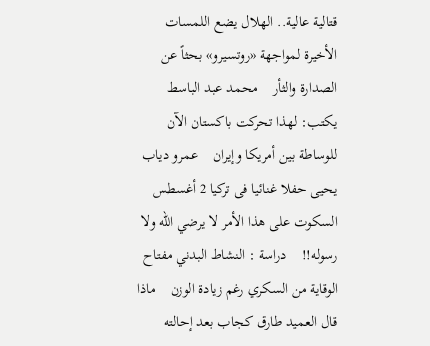قتالية عالية.. الهلال يضع اللمسات الأخيرة لمواجهة «روتسيرو» بحثاً عن الصدارة والثأر    محمد عبد الباسط يكتب: لهذا تحركت باكستان الآن للوساطة بين أمريكا وإيران    عمرو دياب يحيى حفلا غنائيا فى تركيا 2 أغسطس    السكوت على هذا الأمر لا يرضي الله ولا رسوله!!    دراسة : النشاط البدني مفتاح الوقاية من السكري رغم زيادة الوزن    ماذا قال العميد طارق كجاب بعد إحالته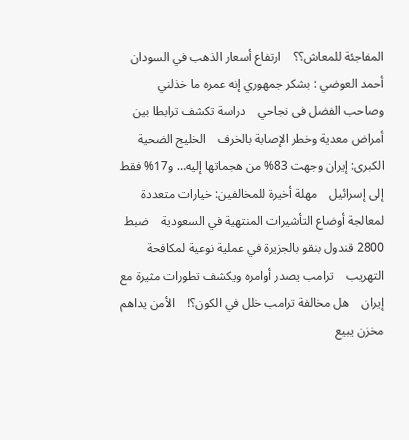المفاجئة للمعاش؟؟    ارتفاع أسعار الذهب في السودان    أحمد العوضي : بشكر جمهوري إنه عمره ما خذلني وصاحب الفضل فى نجاحي    دراسة تكشف ترابطا بين أمراض معدية وخطر الإصابة بالخرف    الخليج الضحية الكبرى: إيران وجهت 83% من هجماتها إليه… و17% فقط إلى إسرائيل    مهلة أخيرة للمخالفين: خيارات متعددة لمعالجة أوضاع التأشيرات المنتهية في السعودية    ضبط 2800 قندول بنقو بالجزيرة في عملية نوعية لمكافحة التهريب    ترامب يصدر أوامره ويكشف تطورات مثيرة مع إيران    هل مخالفة ترامب خلل في الكون؟!    الأمن يداهم مخزن يبيع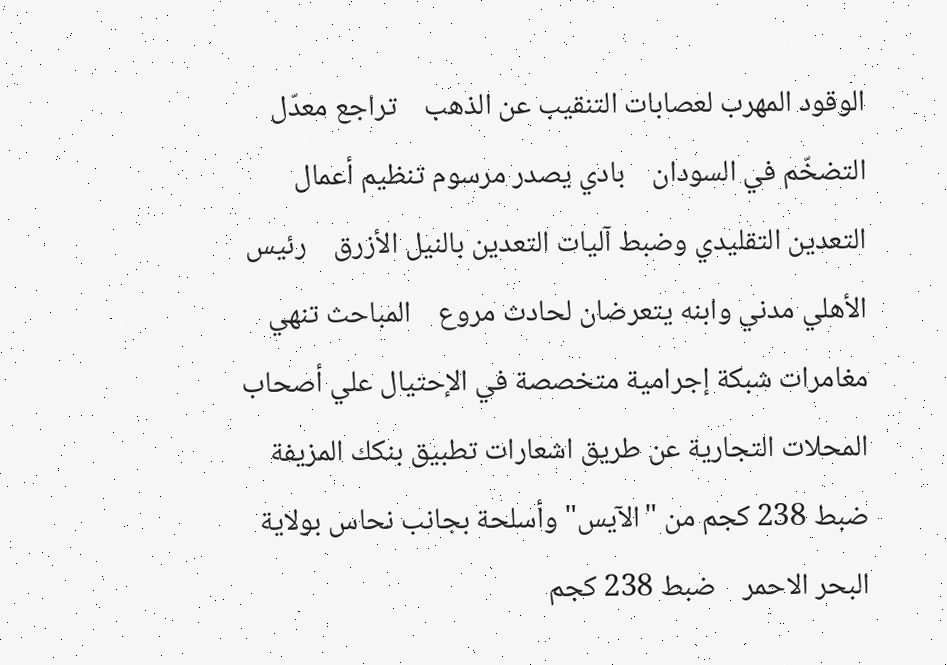الوقود المهرب لعصابات التنقيب عن الذهب    تراجع معدّل التضخّم في السودان    بادي يصدر مرسوم تنظيم أعمال التعدين التقليدي وضبط آليات التعدين بالنيل الأزرق    رئيس الأهلي مدني وابنه يتعرضان لحادث مروع    المباحث تنهي مغامرات شبكة إجرامية متخصصة في الإحتيال علي أصحاب المحلات التجارية عن طريق اشعارات تطبيق بنكك المزيفة    ضبط 238 كجم من "الآيس" وأسلحة بجانب نحاس بولاية البحر الاحمر    ضبط 238 كجم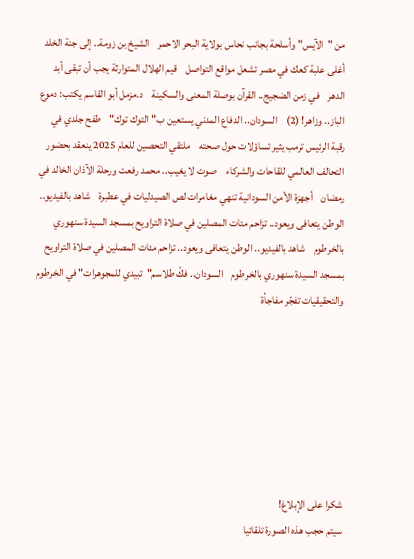من "الآيس" وأسلحة بجانب نحاس بولاية البحر الاحمر    الشيخ بن زومة.. إلى جنة الخلد    أغلى علبة كعك في مصر تشعل مواقع التواصل    قيم الهلال المتوارثة يجب أن تبقى أبد الدهر    في زمن الضجيج.. القرآن بوصلة المعنى والسكينة    د.مزمل أبو القاسم يكتب: دموع الباز.. وزاهر! (2)    السودان.. الدفاع المدني يستعين ب"التوك توك"    طفح جلدي في رقبة الرئيس ترمب يثير تساؤلات حول صحته    ملتقي التحصين للعام 2025 ينعقد بحضور التحالف العالمي للقاحات والشركاء    صوت لا يغيب.. محمد رفعت ورحلة الآذان الخالد في رمضان    أجهزة الأمن السودانية تنهي مغامرات لص الصيدليات في عطبرة    شاهد بالفيديو.. الوطن يتعافى ويعود.. تزاحم مئات المصلين في صلاة التراويح بمسجد السيدة سنهوري بالخرطوم    شاهد بالفيديو.. الوطن يتعافى ويعود.. تزاحم مئات المصلين في صلاة التراويح بمسجد السيدة سنهوري بالخرطوم    السودان.. فكّ طلاسم"تبيدي للمجوهرات" في الخرطوم والتحقيقيات تفجّر مفاجأة







شكرا على الإبلاغ!
سيتم حجب هذه الصورة تلقائيا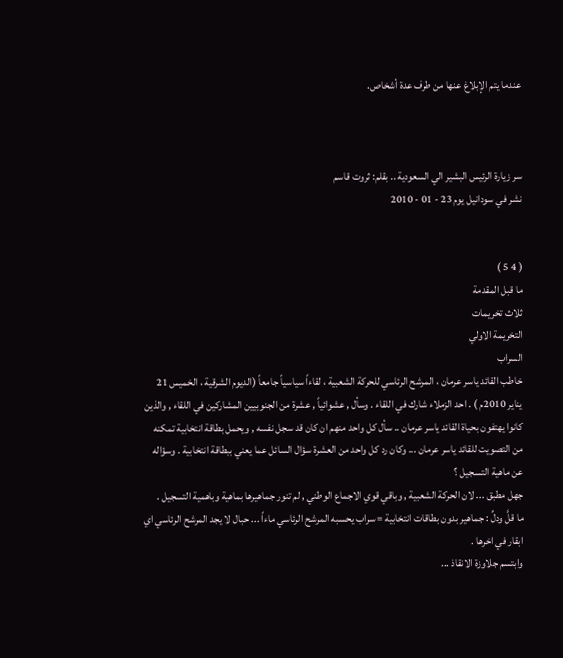عندما يتم الإبلاغ عنها من طرف عدة أشخاص.



سر زيارة الرئيس البشير الي السعودية .. بقلم: ثروت قاسم
نشر في سودانيل يوم 23 - 01 - 2010


( 4 5 )
ما قبل المقدمة
ثلاث تخريمات
التخريمة الاولي
السراب
خاطب القائد ياسر عرمان ، المرشح الرئاسي للحركة الشعبية ، لقاءاً سياسياً جامعاً (الديوم الشرقية ، الخميس 21 يناير 2010م ) . احد الزملاء شارك في اللقاء . وسأل , عشوائياً , عشرة من الجنوبيين المشاركين في اللقاء , والذين كانوا يهتفون بحياة القائد ياسر عرمان .. سأل كل واحد منهم ان كان قد سجل نفسه , ويحمل بطاقة انتخابية تمكنه من التصويت للقائد ياسر عرمان ... وكان رد كل واحد من العشرة سؤال السائل عما يعني ببطاقة انتخابية . وسؤاله عن ماهية التسجيل ؟
جهل مطبق ... لان الحركة الشعبية , وباقي قوي الاجماع الوطني , لم تنور جماهيرها بماهية وباهمية التسجيل .
ما قلَّ ودلِّ : جماهير بدون بطاقات انتخابية = سراب يحسبه المرشح الرئاسي ماءاً ... حبال لا يجد المرشح الرئاسي اي ابقار في اخرها .
وابتسم جلاوزة الانقاذ ...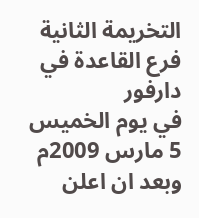التخريمة الثانية
فرع القاعدة في دارفور
في يوم الخميس 5 مارس 2009م وبعد ان اعلن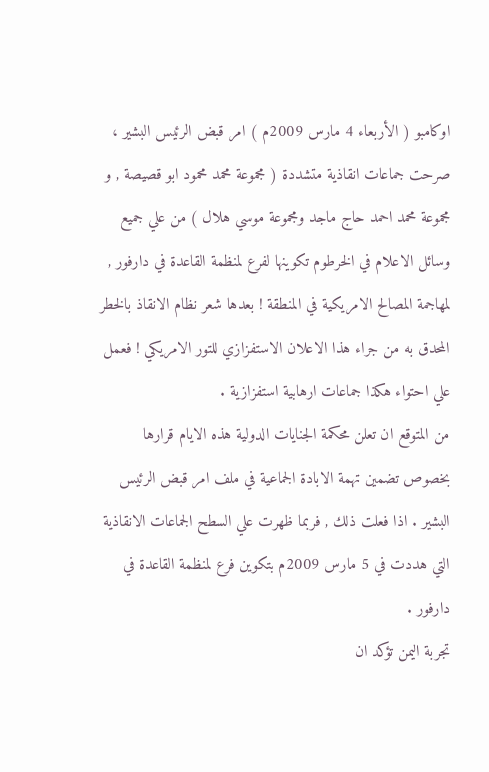اوكامبو ( الأربعاء 4 مارس 2009م ) امر قبض الرئيس البشير ، صرحت جماعات انقاذية متشددة ( مجموعة محمد محمود ابو قصيصة , و مجموعة محمد احمد حاج ماجد ومجموعة موسي هلال ) من علي جميع وسائل الاعلام في الخرطوم تكوينها لفرع لمنظمة القاعدة في دارفور , لمهاجمة المصالح الامريكية في المنطقة ! بعدها شعر نظام الانقاذ بالخطر المحدق به من جراء هذا الاعلان الاستفزازي للتور الامريكي ! فعمل علي احتواء هكذا جماعات ارهابية استفزازية .
من المتوقع ان تعلن محكمة الجنايات الدولية هذه الايام قرارها بخصوص تضمين تهمة الابادة الجماعية في ملف امر قبض الرئيس البشير . اذا فعلت ذلك , فربما ظهرت علي السطح الجماعات الانقاذية التي هددت في 5 مارس 2009م بتكوين فرع لمنظمة القاعدة في دارفور .
تجربة اليمن تؤكد ان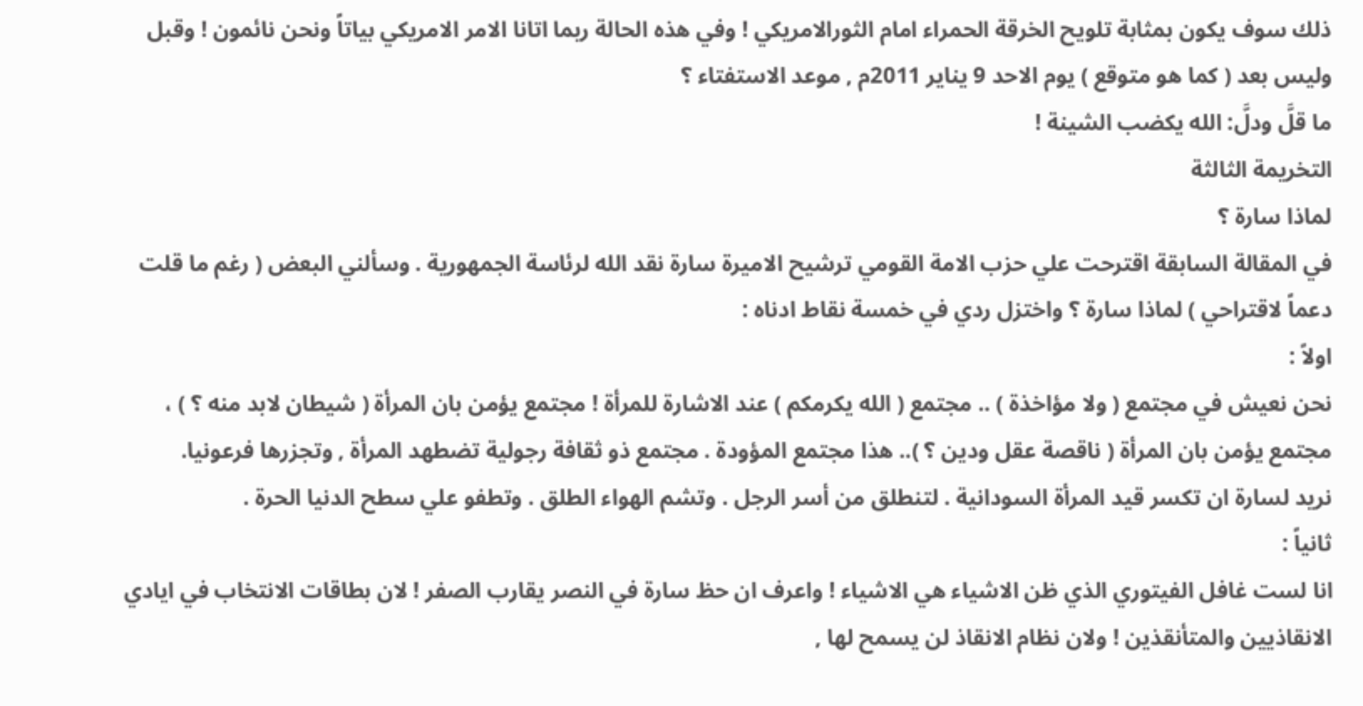ذلك سوف يكون بمثابة تلويح الخرقة الحمراء امام الثورالامريكي ! وفي هذه الحالة ربما اتانا الامر الامريكي بياتاً ونحن نائمون ! وقبل وليس بعد ( كما هو متوقع ) يوم الاحد 9 يناير 2011م , موعد الاستفتاء ؟
ما قلَّ ودلَّ: الله يكضب الشينة !
التخريمة الثالثة
لماذا سارة ؟
في المقالة السابقة اقترحت علي حزب الامة القومي ترشيح الاميرة سارة نقد الله لرئاسة الجمهورية . وسألني البعض ( رغم ما قلت دعماً لاقتراحي ) لماذا سارة ؟ واختزل ردي في خمسة نقاط ادناه :
اولاً :
نحن نعيش في مجتمع ( ولا مؤاخذة ) .. مجتمع ( الله يكرمكم ) عند الاشارة للمرأة ! مجتمع يؤمن بان المرأة ( شيطان لابد منه ؟ ) ، مجتمع يؤمن بان المرأة ( ناقصة عقل ودين ؟ ).. هذا مجتمع المؤودة . مجتمع ذو ثقافة رجولية تضطهد المرأة , وتجزرها فرعونيا.
نريد لسارة ان تكسر قيد المرأة السودانية . لتنطلق من أسر الرجل . وتشم الهواء الطلق . وتطفو علي سطح الدنيا الحرة .
ثانياً :
انا لست غافل الفيتوري الذي ظن الاشياء هي الاشياء ! واعرف ان حظ سارة في النصر يقارب الصفر ! لان بطاقات الانتخاب في ايادي الانقاذيين والمتأنقذين ! ولان نظام الانقاذ لن يسمح لها ,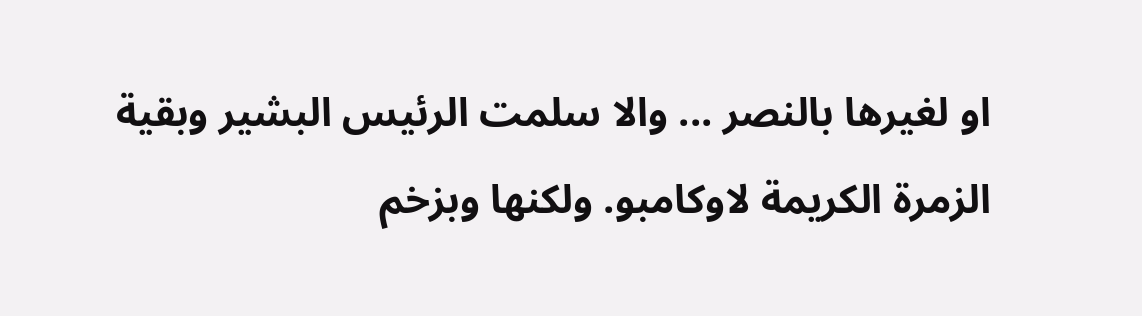او لغيرها بالنصر ... والا سلمت الرئيس البشير وبقية الزمرة الكريمة لاوكامبو. ولكنها وبزخم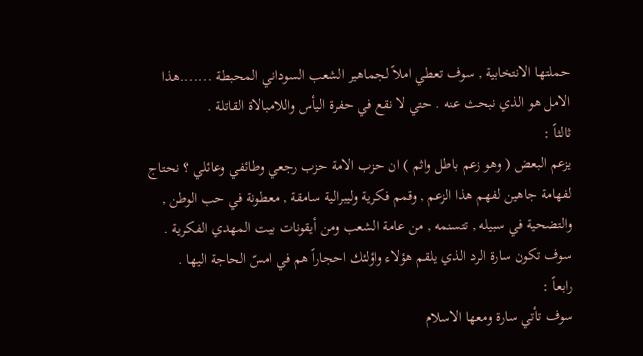حملتها الانتخابية , سوف تعطي املاً لجماهير الشعب السوداني المحبطة .......هذا الامل هو الذي نبحث عنه . حتي لا نقع في حفرة اليأس واللامبالاة القاتلة .
ثالثاً :
يزعم البعض ( وهو زعم باطل واثم ) ان حزب الامة حزب رجعي وطائفي وعائلي ؟ نحتاج لفهامة جاهين لفهم هذا الزعم , وقمم فكرية وليبرالية سامقة , معطونة في حب الوطن , والتضحية في سبيله , تتسنمه , من عامة الشعب ومن أيقونات بيت المهدي الفكرية .
سوف تكون سارة الرد الذي يلقم هؤلاء واؤلئك احجاراً هم في امسّ الحاجة اليها .
رابعاً :
سوف تأتي سارة ومعها الاسلام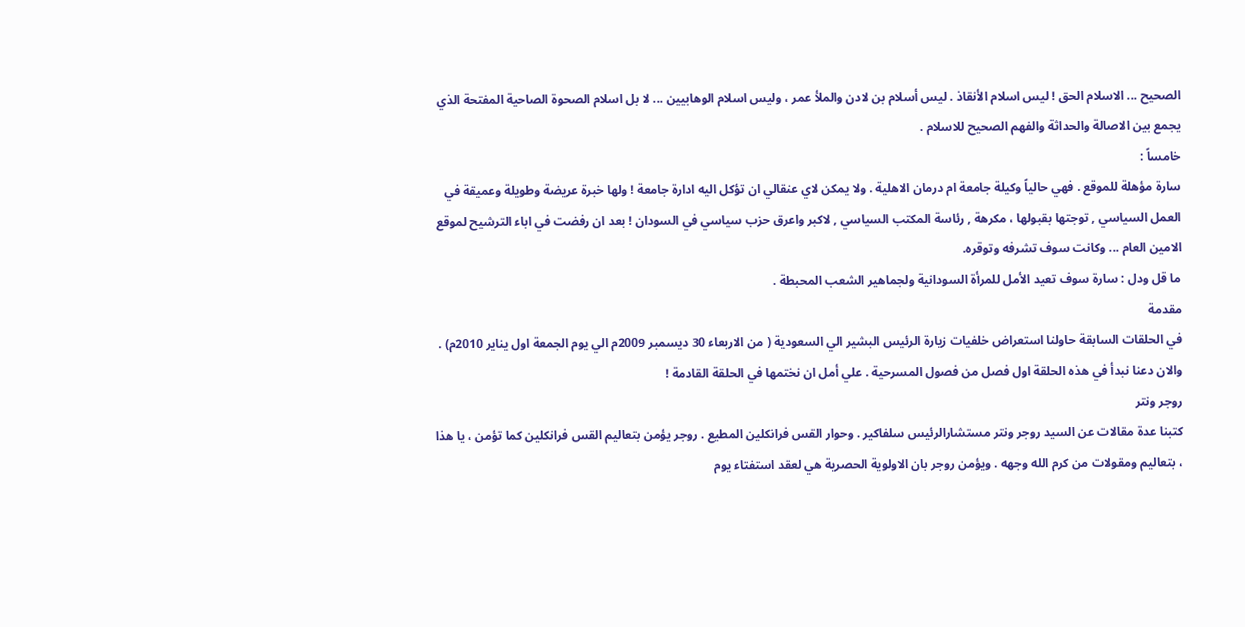الصحيح ... الاسلام الحق ! ليس اسلام الأنقاذ . ليس أسلام بن لادن والملأ عمر ، وليس اسلام الوهابيين ... لا بل اسلام الصحوة الصاحية المفتحة الذي يجمع بين الاصالة والحداثة والفهم الصحيح للاسلام .
خامساً :
سارة مؤهلة للموقع . فهي حالياً وكيلة جامعة ام درمان الاهلية . ولا يمكن لاي عنقالي ان تؤكل اليه ادارة جامعة ! ولها خبرة عريضة وطويلة وعميقة في العمل السياسي , توجتها بقبولها ، مكرهة , رئاسة المكتب السياسي , لاكبر واعرق حزب سياسي في السودان ! بعد ان رفضت في اباء الترشيح لموقع الامين العام ... وكانت سوف تشرفه وتوقره.
ما قل ودل : سارة سوف تعيد الأمل للمرأة السودانية ولجماهير الشعب المحبطة .
مقدمة
في الحلقات السابقة حاولنا استعراض خلفيات زيارة الرئيس البشير الي السعودية ( من الاربعاء 30 ديسمبر 2009م الي يوم الجمعة اول يناير 2010م) .
والان دعنا نبدأ في هذه الحلقة اول فصل من فصول المسرحية . علي أمل ان نختمها في الحلقة القادمة !
روجر ونتر
كتبنا عدة مقالات عن السيد روجر ونتر مستشارالرئيس سلفاكير . وحوار القس فرانكلين المطيع . روجر يؤمن بتعاليم القس فرانكلين كما تؤمن ، يا هذا ، بتعاليم ومقولات من كرم الله وجهه . ويؤمن روجر بان الاولوية الحصرية هي لعقد استفتاء يوم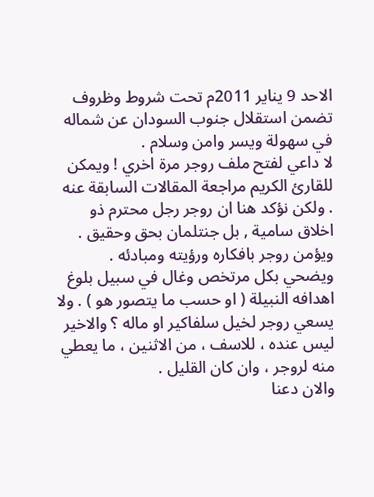الاحد 9 يناير 2011م تحت شروط وظروف تضمن استقلال جنوب السودان عن شماله في سهولة ويسر وامن وسلام .
لا داعي لفتح ملف روجر مرة اخري ! ويمكن للقارئ الكريم مراجعة المقالات السابقة عنه . ولكن نؤكد هنا ان روجر رجل محترم ذو اخلاق سامية , بل جنتلمان بحق وحقيق . ويؤمن روجر بافكاره ورؤيته ومبادئه . ويضحي بكل مرتخص وغال في سبيل بلوغ اهدافه النبيلة ( او حسب ما يتصور هو ) . ولا يسعي روجر لخيل سلفاكير او ماله ؟ والاخير ليس عنده ، للاسف ، من الاثنين ، ما يعطي منه لروجر ، وان كان القليل .
والان دعنا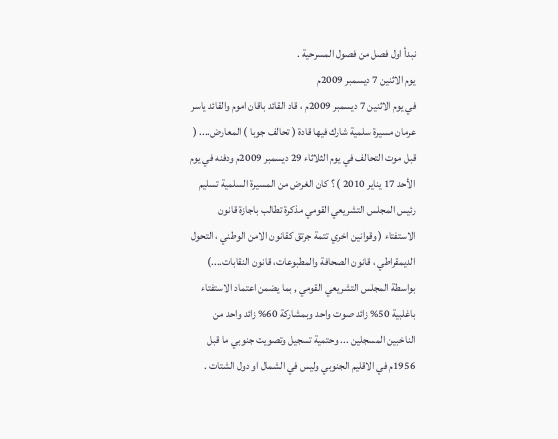نبدأ اول فصل من فصول المسرحية .
يوم الاثنين 7 ديسمبر 2009م
في يوم الاثنين 7 ديسمبر 2009م ، قاد القائد باقان اموم والقائد ياسر عرمان مسيرة سلمية شارك فيها قادة ( تحالف جوبا ) المعارض.... ( قبل موت التحالف في يوم الثلاثاء 29 ديسمبر 2009م ودفنه في يوم الأحد 17 يناير 2010 ) ؟ كان الغرض من المسيرة السلمية تسليم رئيس المجلس التشريعي القومي مذكرة تطالب باجازة قانون الاستفتاء ( وقوانين اخري تتمة جرتق كقانون الامن الوطني ، التحول الديمقراطي ، قانون الصحافة والمطبوعات، قانون النقابات....) بواسطة المجلس التشريعي القومي , بما يضمن اعتماد الاستفتاء باغلبية 50% زائد صوت واحد وبمشاركة 60% زائد واحد من الناخبين المسجلين ... وحتمية تسجيل وتصويت جنوبي ما قبل 1956م في الاقليم الجنوبي وليس في الشمال او دول الشتات .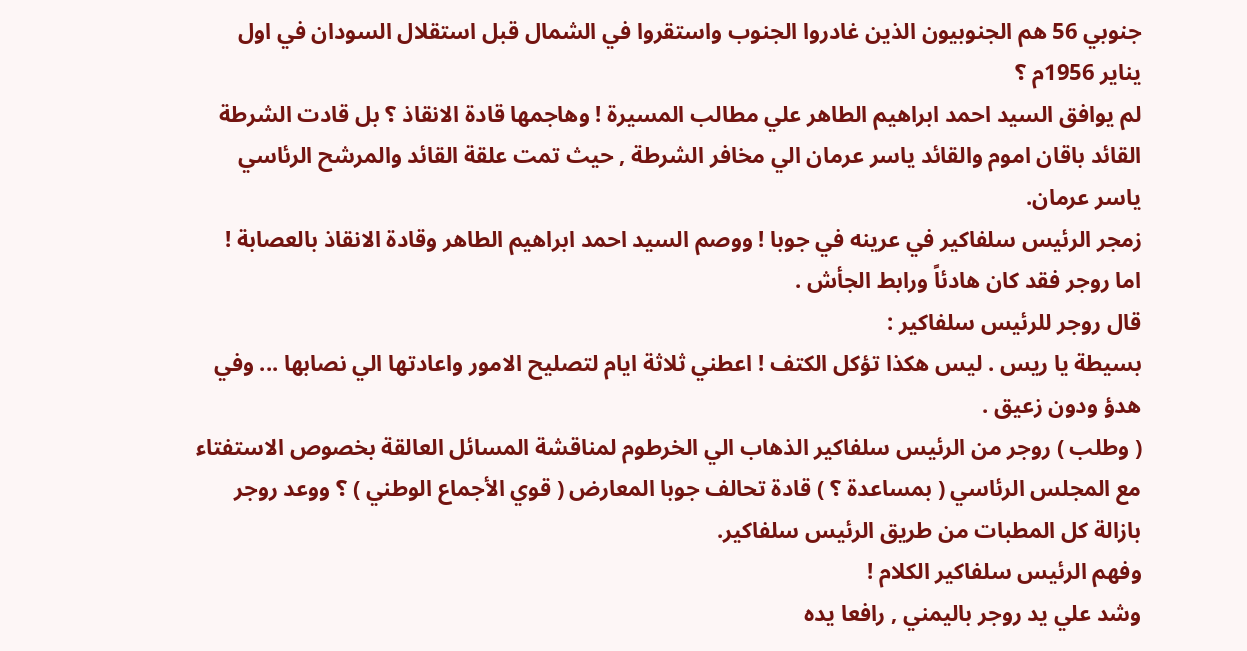جنوبي 56 هم الجنوبيون الذين غادروا الجنوب واستقروا في الشمال قبل استقلال السودان في اول يناير 1956م ؟
لم يوافق السيد احمد ابراهيم الطاهر علي مطالب المسيرة ! وهاجمها قادة الانقاذ ؟ بل قادت الشرطة القائد باقان اموم والقائد ياسر عرمان الي مخافر الشرطة , حيث تمت علقة القائد والمرشح الرئاسي ياسر عرمان.
زمجر الرئيس سلفاكير في عرينه في جوبا ! ووصم السيد احمد ابراهيم الطاهر وقادة الانقاذ بالعصابة ! اما روجر فقد كان هادئاً ورابط الجأش .
قال روجر للرئيس سلفاكير :
بسيطة يا ريس . ليس هكذا تؤكل الكتف ! اعطني ثلاثة ايام لتصليح الامور واعادتها الي نصابها ... وفي هدؤ ودون زعيق .
( وطلب ) روجر من الرئيس سلفاكير الذهاب الي الخرطوم لمناقشة المسائل العالقة بخصوص الاستفتاء مع المجلس الرئاسي ( بمساعدة ؟ ) قادة تحالف جوبا المعارض ( قوي الأجماع الوطني ) ؟ ووعد روجر بازالة كل المطبات من طريق الرئيس سلفاكير.
وفهم الرئيس سلفاكير الكلام !
وشد علي يد روجر باليمني , رافعا يده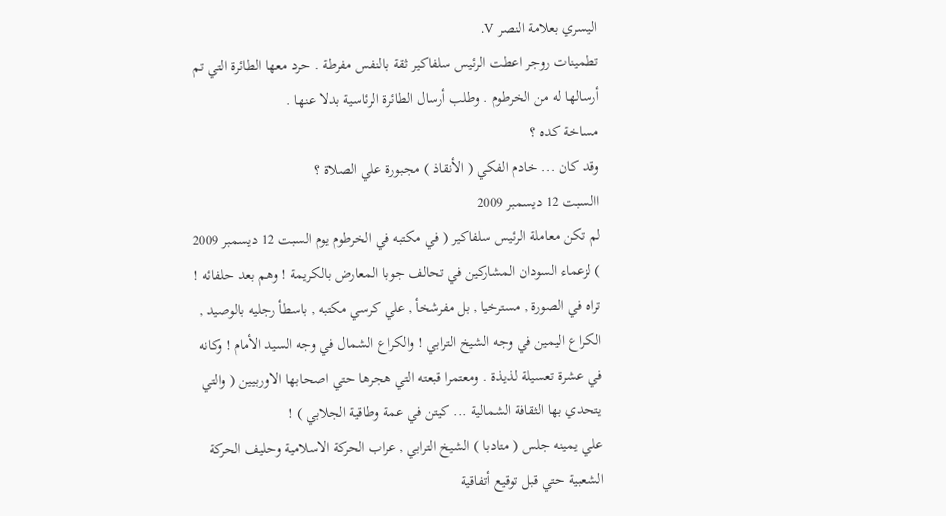اليسري بعلامة النصر V.
تطمينات روجر اعطت الرئيس سلفاكير ثقة بالنفس مفرطة . حرد معها الطائرة التي تم أرسالها له من الخرطوم . وطلب أرسال الطائرة الرئاسية بدلا عنها .
مساخة كده ؟
وقد كان ... خادم الفكي ( الأنقاذ ) مجبورة علي الصلاة ؟
االسبت 12 ديسمبر 2009
لم تكن معاملة الرئيس سلفاكير ( في مكتبه في الخرطوم يوم السبت 12 ديسمبر 2009 ) لزعماء السودان المشاركين في تحالف جوبا المعارض بالكريمة ! وهم بعد حلفائه !
تراه في الصورة , مسترخيا , بل مفرشخأ , علي كرسي مكتبه , باسطأ رجليه بالوصيد , الكراع اليمين في وجه الشيخ الترابي ! والكراع الشمال في وجه السيد الأمام ! وكانه في عشرة تعسيلة لذيذة . ومعتمرا قبعته التي هجرها حتي اصحابها الاوربيين ( والتي يتحدي بها الثقافة الشمالية ... كيتن في عمة وطاقية الجلابي ) !
علي يمينه جلس ( متادبا ) الشيخ الترابي , عراب الحركة الاسلامية وحليف الحركة الشعبية حتي قبل توقيع أتفاقية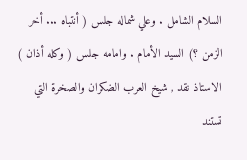السلام الشامل . وعلي شماله جلس ( أنتباه ... أخر الزمن ؟) السيد الأمام . وامامه جلس ( وكله أذان ) الاستاذ نقد , شيخ العرب الضكران والصخرة التي تستند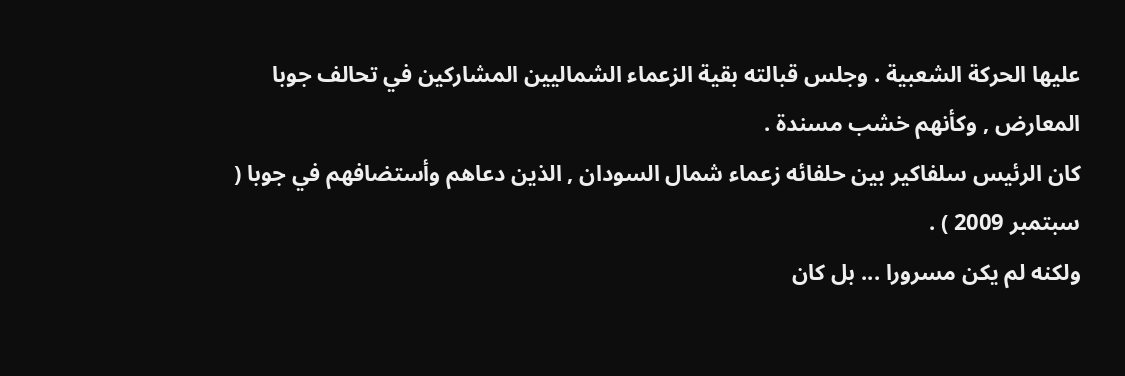عليها الحركة الشعبية . وجلس قبالته بقية الزعماء الشماليين المشاركين في تحالف جوبا المعارض , وكأنهم خشب مسندة .
كان الرئيس سلفاكير بين حلفائه زعماء شمال السودان , الذين دعاهم وأستضافهم في جوبا ( سبتمبر 2009 ) .
ولكنه لم يكن مسرورا ... بل كان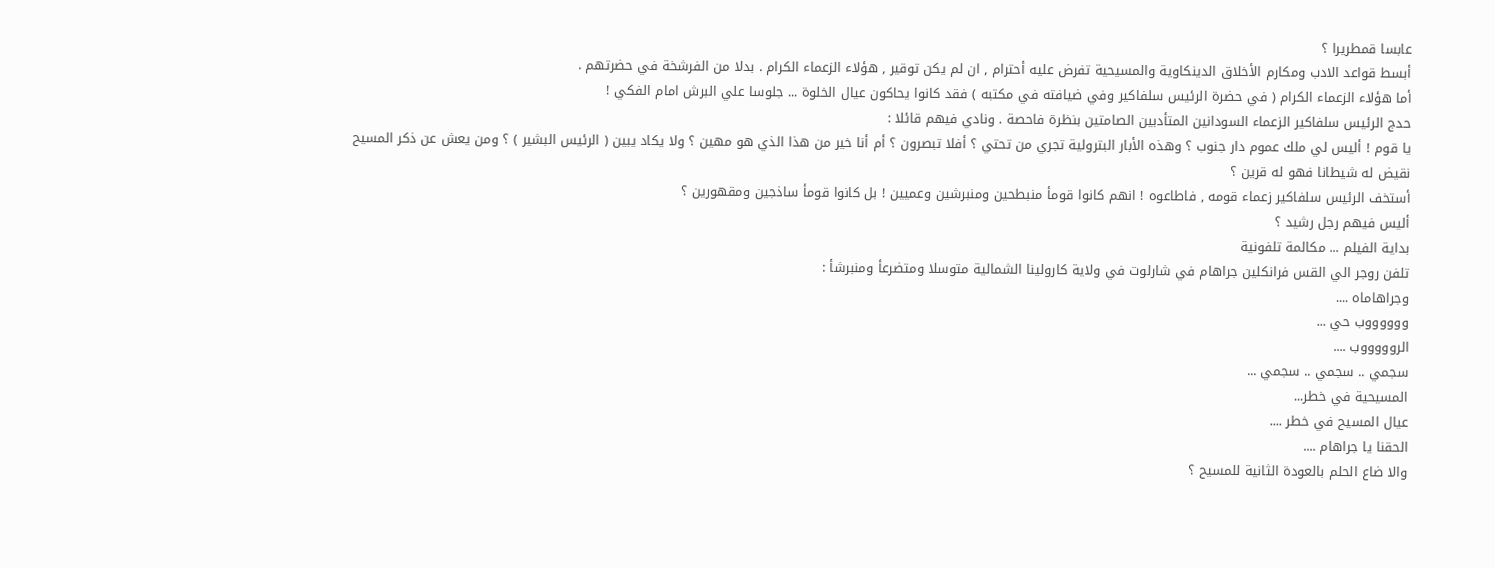عابسا قمطريرا ؟
أبسط قواعد الادب ومكارم الأخلاق الدينكاوية والمسيحية تفرض عليه أحترام , ان لم يكن توقير , هؤلاء الزعماء الكرام . بدلا من الفرشخة في حضرتهم .
أما هؤلاء الزعماء الكرام ( في حضرة الرئيس سلفاكير وفي ضيافته في مكتبه ) فقد كانوا يحاكون عيال الخلوة ... جلوسا علي البرش امام الفكي !
حدج الرئيس سلفاكير الزعماء السودانين المتأدبين الصامتين بنظرة فاحصة . ونادي فيهم قائلا :
يا قوم ! أليس لي ملك عموم دار جنوب ؟ وهذه الأبار البترولية تجري من تحتي ؟ أفلا تبصرون ؟ أم أنا خير من هذا الذي هو مهين ؟ ولا يكاد يبين ( الرئيس البشير ) ؟ ومن يعش عن ذكر المسيح نقيض له شيطانا فهو له قرين ؟
أستخف الرئيس سلفاكير زعماء قومه , فاطاعوه ! انهم كانوا قومأ منبطحين ومنبرشين وعميين ! بل كانوا قومأ ساذجين ومقهورين ؟
أليس فيهم رجل رشيد ؟
بداية الفيلم ... مكالمة تلفونية
تلفن روجر الي القس فرانكلين جراهام في شارلوت في ولاية كارولينا الشمالية متوسلا ومتضرعأ ومنبرشأ :
وجراهاماه ....
ووووووب حي ...
الروووووب ....
سجمي .. سجمي .. سجمي ...
المسيحية في خطر...
عيال المسيح في خطر ....
الحقنا يا جراهام ....
والا ضاع الحلم بالعودة الثانية للمسيح ؟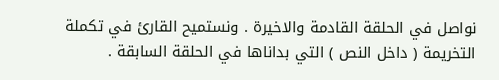نواصل في الحلقة القادمة والاخيرة . ونستميح القارئ في تكملة التخريمة ( داخل النص ) التي بداناها في الحلقة السابقة .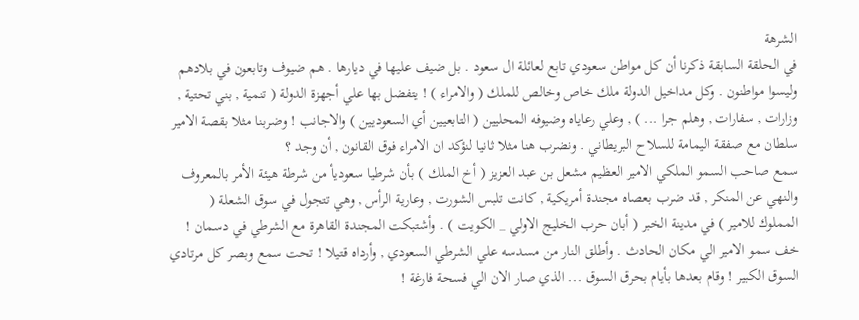الشرهة
في الحلقة السابقة ذكرنا أن كل مواطن سعودي تابع لعائلة ال سعود . بل ضيف عليها في ديارها . هم ضيوف وتابعون في بلادهم وليسوا مواطنون . وكل مداخيل الدولة ملك خاص وخالص للملك ( والامراء ) ! يتفضل بها علي أجهزة الدولة ( تنمية , بني تحتية , وزارات , سفارات , وهلم جرا ... ) , وعلي رعاياه وضيوفه المحليين ( التابعيين أي السعوديين ) والاجانب ! وضربنا مثلا بقصة الامير سلطان مع صفقة اليمامة للسلاح البريطاني . ونضرب هنا مثلا ثانيا لنؤكد ان الامراء فوق القانون , أن وجد ؟
سمع صاحب السمو الملكي الامير العظيم مشعل بن عبد العزيز ( أخ الملك ) بأن شرطيا سعوديأ من شرطة هيئة الأمر بالمعروف والنهي عن المنكر , قد ضرب بعصاه مجندة أمريكية , كانت تلبس الشورت , وعارية الرأس , وهي تتجول في سوق الشعلة ( المملوك للامير ) في مدينة الخبر ( أبان حرب الخليج الاولي _ الكويت ) . وأشتبكت المجندة القاهرة مع الشرطي في دسمان ! خف سمو الامير الي مكان الحادث . وأطلق النار من مسدسه علي الشرطي السعودي , وأرداه قتيلا ! تحت سمع وبصر كل مرتادي السوق الكبير ! وقام بعدها بأيام بحرق السوق ... الذي صار الان الي فسحة فارغة !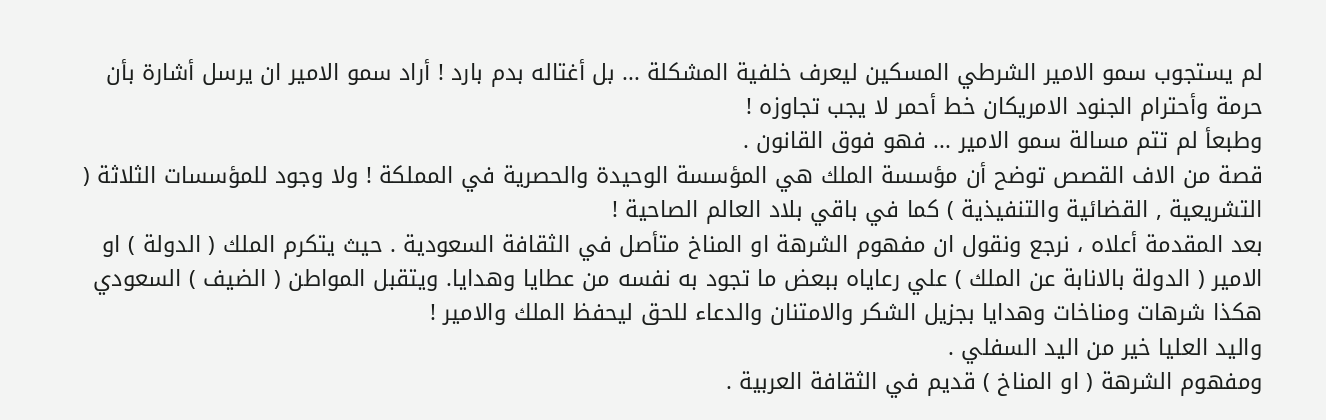لم يستجوب سمو الامير الشرطي المسكين ليعرف خلفية المشكلة ... بل أغتاله بدم بارد ! أراد سمو الامير ان يرسل أشارة بأن حرمة وأحترام الجنود الامريكان خط أحمر لا يجب تجاوزه !
وطبعأ لم تتم مسالة سمو الامير ... فهو فوق القانون .
قصة من الاف القصص توضح أن مؤسسة الملك هي المؤسسة الوحيدة والحصرية في المملكة ! ولا وجود للمؤسسات الثلاثة ( التشريعية , القضائية والتنفيذية ) كما في باقي بلاد العالم الصاحية !
بعد المقدمة أعلاه ، نرجع ونقول ان مفهوم الشرهة او المناخ متأصل في الثقافة السعودية . حيث يتكرم الملك ( الدولة ) او الامير ( الدولة بالانابة عن الملك ) علي رعاياه ببعض ما تجود به نفسه من عطايا وهدايا. ويتقبل المواطن ( الضيف ) السعودي هكذا شرهات ومناخات وهدايا بجزيل الشكر والامتنان والدعاء للحق ليحفظ الملك والامير !
واليد العليا خير من اليد السفلي .
ومفهوم الشرهة ( او المناخ ) قديم في الثقافة العربية .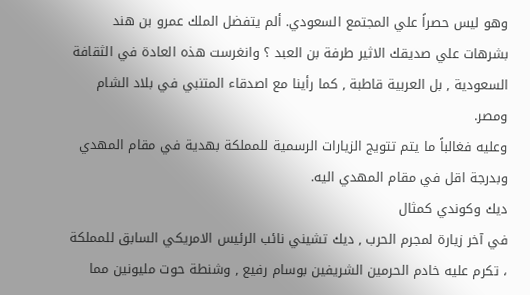وهو ليس حصراً علي المجتمع السعودي. ألم يتفضل الملك عمرو بن هند بشرهات علي صديقك الاثير طرفة بن العبد ؟ وانغرست هذه العادة في الثقافة السعودية , بل العربية قاطبة , كما رأينا مع اصدقاء المتنبي في بلاد الشام ومصر.
وعليه فغالباً ما يتم تتويج الزيارات الرسمية للمملكة بهدية في مقام المهدي وبدرجة اقل في مقام المهدي اليه.
ديك وكوندي كمثال
في آخر زيارة لمجرم الحرب , ديك تشيني نائب الرئيس الامريكي السابق للمملكة ، تكرم عليه خادم الحرمين الشريفين بوسام رفيع , وشنطة حوت مليونين مما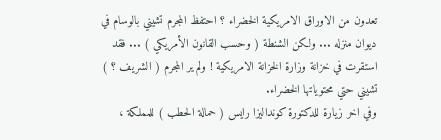تعدون من الاوراق الامريكية الخضراء ؟ احتفظ المجرم تشيني بالوسام في ديوان منزله ... ولكن الشنطة ( وحسب القانون الأمريكي ) ... فقد استقرت في خزانة وزارة الخزانة الامريكية ! ولم ير المجرم ( الشريف ؟ ) تشيني حتي محتوياتها الخضراء.
وفي اخر زيارة للدكتورة كونداليزا رايس ( حمالة الحطب ) للمملكة ،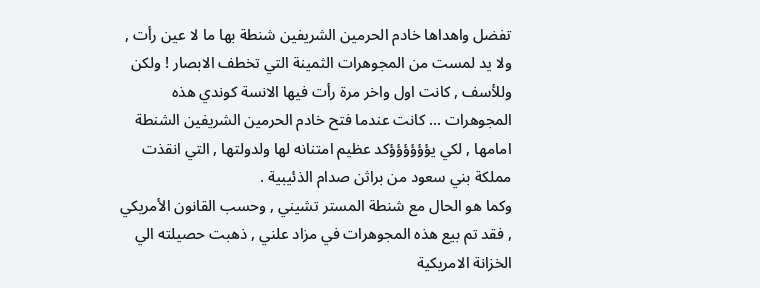تفضل واهداها خادم الحرمين الشريفين شنطة بها ما لا عين رأت , ولا يد لمست من المجوهرات الثمينة التي تخطف الابصار ! ولكن وللأسف , كانت اول واخر مرة رأت فيها الانسة كوندي هذه المجوهرات ... كانت عندما فتح خادم الحرمين الشريفين الشنطة امامها , لكي يؤؤؤؤؤؤكد عظيم امتنانه لها ولدولتها , التي انقذت مملكة بني سعود من براثن صدام الذئيبية .
وكما هو الحال مع شنطة المستر تشيني , وحسب القانون الأمريكي , فقد تم بيع هذه المجوهرات في مزاد علني , ذهبت حصيلته الي الخزانة الامريكية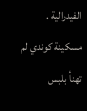الفيدرالية .
مسكينة كوندي لم تهنأ بلبس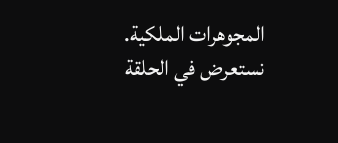المجوهرات الملكية.
نستعرض في الحلقة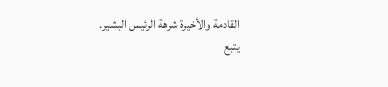القادمة والأخيرة شرهة الرئيس البشير.
يتبع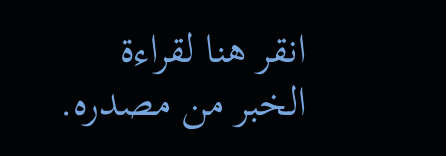انقر هنا لقراءة الخبر من مصدره.